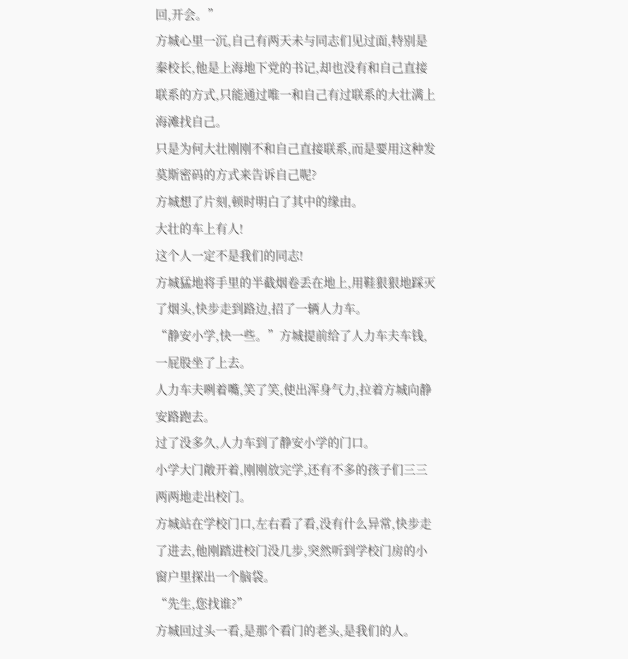回,开会。”
方城心里一沉,自己有两天未与同志们见过面,特别是秦校长,他是上海地下党的书记,却也没有和自己直接联系的方式,只能通过唯一和自己有过联系的大壮满上海滩找自己。
只是为何大壮刚刚不和自己直接联系,而是要用这种发莫斯密码的方式来告诉自己呢?
方城想了片刻,顿时明白了其中的缘由。
大壮的车上有人!
这个人一定不是我们的同志!
方城猛地将手里的半截烟卷丢在地上,用鞋狠狠地踩灭了烟头,快步走到路边,招了一辆人力车。
“静安小学,快一些。”方城提前给了人力车夫车钱,一屁股坐了上去。
人力车夫咧着嘴,笑了笑,使出浑身气力,拉着方城向静安路跑去。
过了没多久,人力车到了静安小学的门口。
小学大门敞开着,刚刚放完学,还有不多的孩子们三三两两地走出校门。
方城站在学校门口,左右看了看,没有什么异常,快步走了进去,他刚踏进校门没几步,突然听到学校门房的小窗户里探出一个脑袋。
“先生,您找谁?”
方城回过头一看,是那个看门的老头,是我们的人。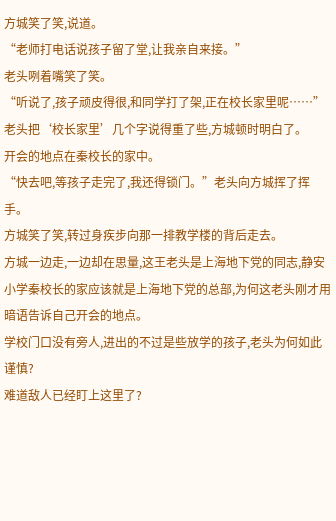方城笑了笑,说道。
“老师打电话说孩子留了堂,让我亲自来接。”
老头咧着嘴笑了笑。
“听说了,孩子顽皮得很,和同学打了架,正在校长家里呢……”
老头把‘校长家里’几个字说得重了些,方城顿时明白了。
开会的地点在秦校长的家中。
“快去吧,等孩子走完了,我还得锁门。”老头向方城挥了挥手。
方城笑了笑,转过身疾步向那一排教学楼的背后走去。
方城一边走,一边却在思量,这王老头是上海地下党的同志,静安小学秦校长的家应该就是上海地下党的总部,为何这老头刚才用暗语告诉自己开会的地点。
学校门口没有旁人,进出的不过是些放学的孩子,老头为何如此谨慎?
难道敌人已经盯上这里了?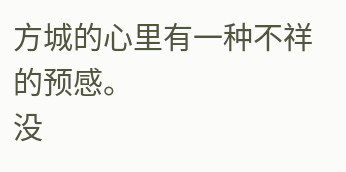方城的心里有一种不祥的预感。
没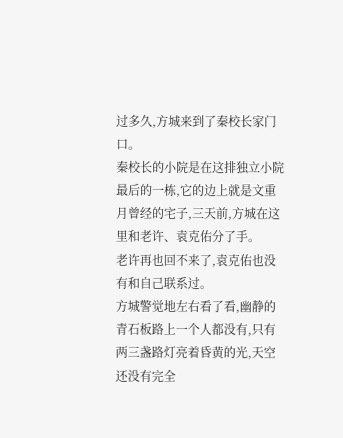过多久,方城来到了秦校长家门口。
秦校长的小院是在这排独立小院最后的一栋,它的边上就是文重月曾经的宅子,三天前,方城在这里和老许、袁克佑分了手。
老许再也回不来了,袁克佑也没有和自己联系过。
方城警觉地左右看了看,幽静的青石板路上一个人都没有,只有两三盏路灯亮着昏黄的光,天空还没有完全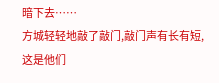暗下去……
方城轻轻地敲了敲门,敲门声有长有短,这是他们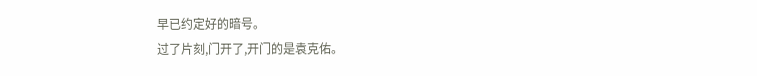早已约定好的暗号。
过了片刻,门开了,开门的是袁克佑。